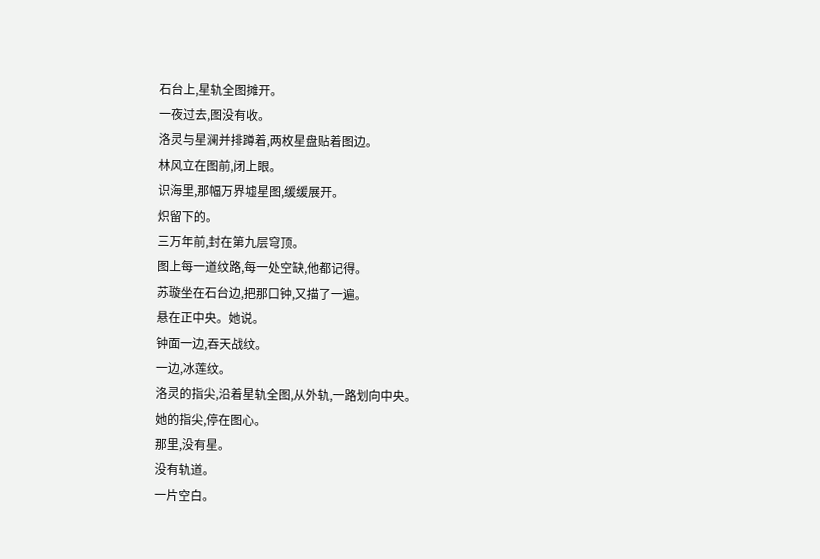石台上,星轨全图摊开。
一夜过去,图没有收。
洛灵与星澜并排蹲着,两枚星盘贴着图边。
林风立在图前,闭上眼。
识海里,那幅万界墟星图,缓缓展开。
炽留下的。
三万年前,封在第九层穹顶。
图上每一道纹路,每一处空缺,他都记得。
苏璇坐在石台边,把那口钟,又描了一遍。
悬在正中央。她说。
钟面一边,吞天战纹。
一边,冰莲纹。
洛灵的指尖,沿着星轨全图,从外轨,一路划向中央。
她的指尖,停在图心。
那里,没有星。
没有轨道。
一片空白。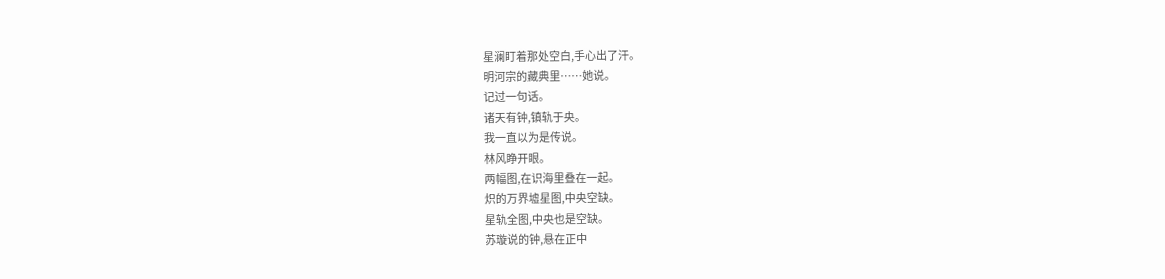星澜盯着那处空白,手心出了汗。
明河宗的藏典里……她说。
记过一句话。
诸天有钟,镇轨于央。
我一直以为是传说。
林风睁开眼。
两幅图,在识海里叠在一起。
炽的万界墟星图,中央空缺。
星轨全图,中央也是空缺。
苏璇说的钟,悬在正中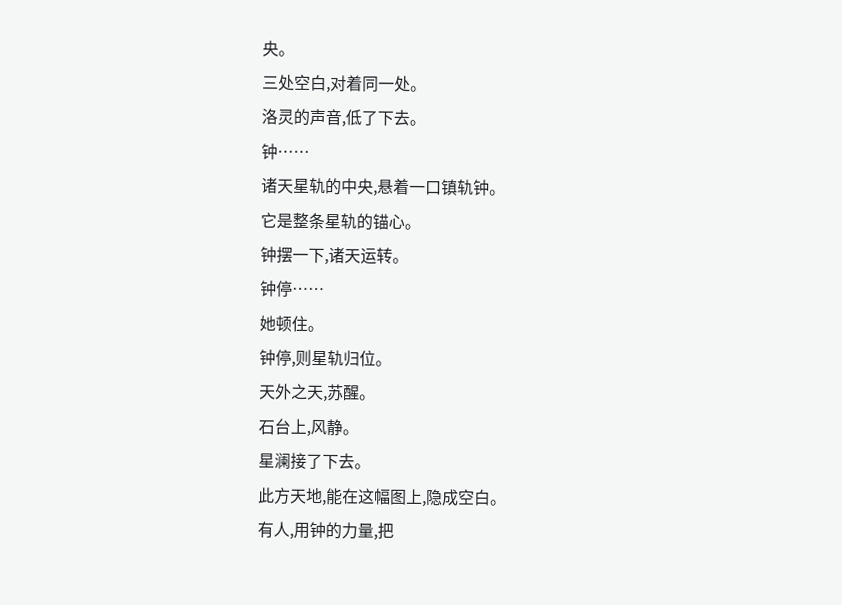央。
三处空白,对着同一处。
洛灵的声音,低了下去。
钟……
诸天星轨的中央,悬着一口镇轨钟。
它是整条星轨的锚心。
钟摆一下,诸天运转。
钟停……
她顿住。
钟停,则星轨归位。
天外之天,苏醒。
石台上,风静。
星澜接了下去。
此方天地,能在这幅图上,隐成空白。
有人,用钟的力量,把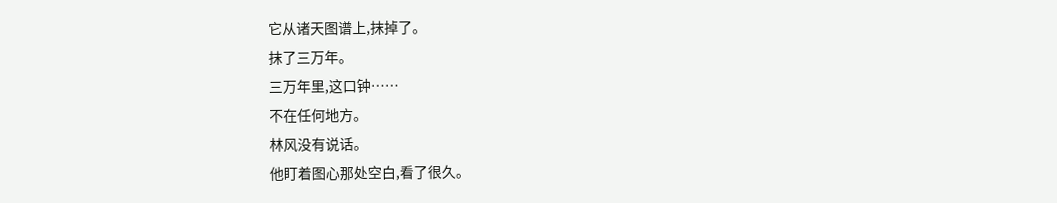它从诸天图谱上,抹掉了。
抹了三万年。
三万年里,这口钟……
不在任何地方。
林风没有说话。
他盯着图心那处空白,看了很久。